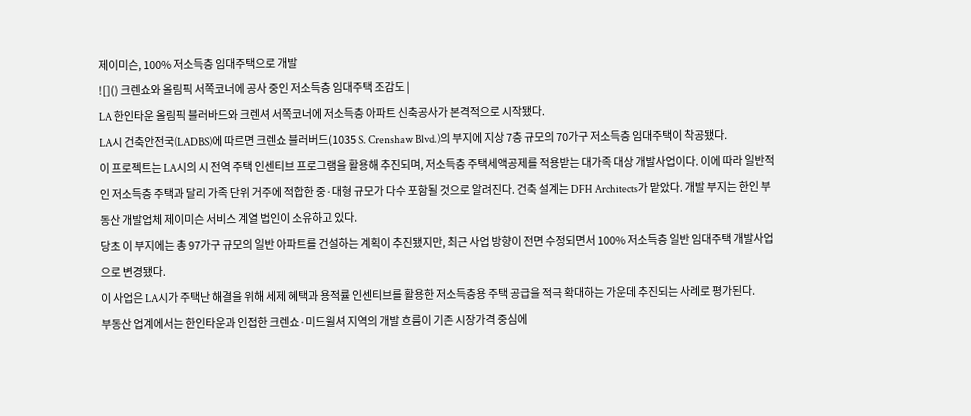제이미슨, 100% 저소득층 임대주택으로 개발
![]() 크렌쇼와 올림픽 서쪽코너에 공사 중인 저소득층 임대주택 조감도 |
LA 한인타운 올림픽 블러바드와 크렌셔 서쪽코너에 저소득층 아파트 신축공사가 본격적으로 시작됐다.
LA시 건축안전국(LADBS)에 따르면 크렌쇼 블러버드(1035 S. Crenshaw Blvd.)의 부지에 지상 7층 규모의 70가구 저소득층 임대주택이 착공됐다.
이 프로젝트는 LA시의 시 전역 주택 인센티브 프로그램을 활용해 추진되며, 저소득층 주택세액공제를 적용받는 대가족 대상 개발사업이다. 이에 따라 일반적인 저소득층 주택과 달리 가족 단위 거주에 적합한 중·대형 규모가 다수 포함될 것으로 알려진다. 건축 설계는 DFH Architects가 맡았다. 개발 부지는 한인 부동산 개발업체 제이미슨 서비스 계열 법인이 소유하고 있다.
당초 이 부지에는 총 97가구 규모의 일반 아파트를 건설하는 계획이 추진됐지만, 최근 사업 방향이 전면 수정되면서 100% 저소득층 일반 임대주택 개발사업으로 변경됐다.
이 사업은 LA시가 주택난 해결을 위해 세제 혜택과 용적률 인센티브를 활용한 저소득층용 주택 공급을 적극 확대하는 가운데 추진되는 사례로 평가된다.
부동산 업계에서는 한인타운과 인접한 크렌쇼·미드윌셔 지역의 개발 흐름이 기존 시장가격 중심에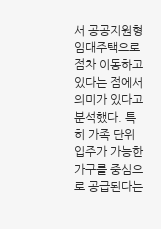서 공공지원형 임대주택으로 점차 이동하고 있다는 점에서 의미가 있다고 분석했다. 특히 가족 단위 입주가 가능한 가구를 중심으로 공급된다는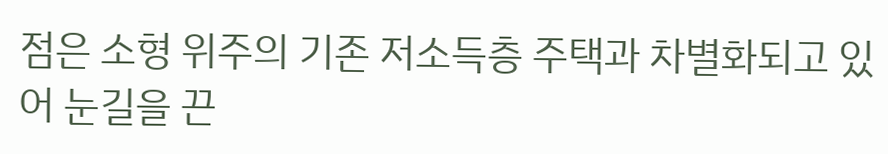점은 소형 위주의 기존 저소득층 주택과 차별화되고 있어 눈길을 끈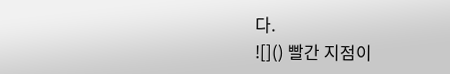다.
![]() 빨간 지점이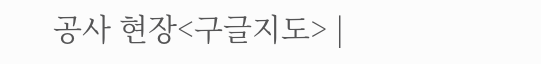공사 현장<구글지도> |